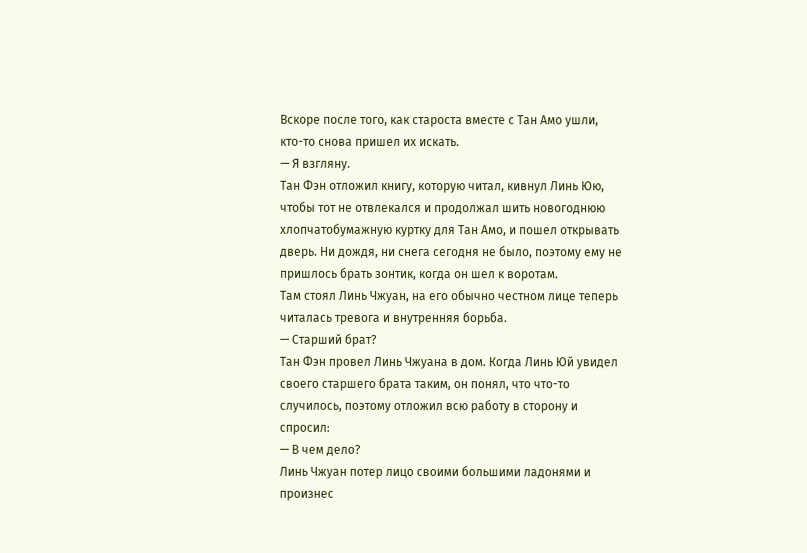Вскоре после того, как староста вместе с Тан Амо ушли, кто-то снова пришел их искать.
— Я взгляну.
Тан Фэн отложил книгу, которую читал, кивнул Линь Юю, чтобы тот не отвлекался и продолжал шить новогоднюю хлопчатобумажную куртку для Тан Амо, и пошел открывать дверь. Ни дождя, ни снега сегодня не было, поэтому ему не пришлось брать зонтик, когда он шел к воротам.
Там стоял Линь Чжуан, на его обычно честном лице теперь читалась тревога и внутренняя борьба.
— Старший брат?
Тан Фэн провел Линь Чжуана в дом. Когда Линь Юй увидел своего старшего брата таким, он понял, что что-то случилось, поэтому отложил всю работу в сторону и спросил:
— В чем дело?
Линь Чжуан потер лицо своими большими ладонями и произнес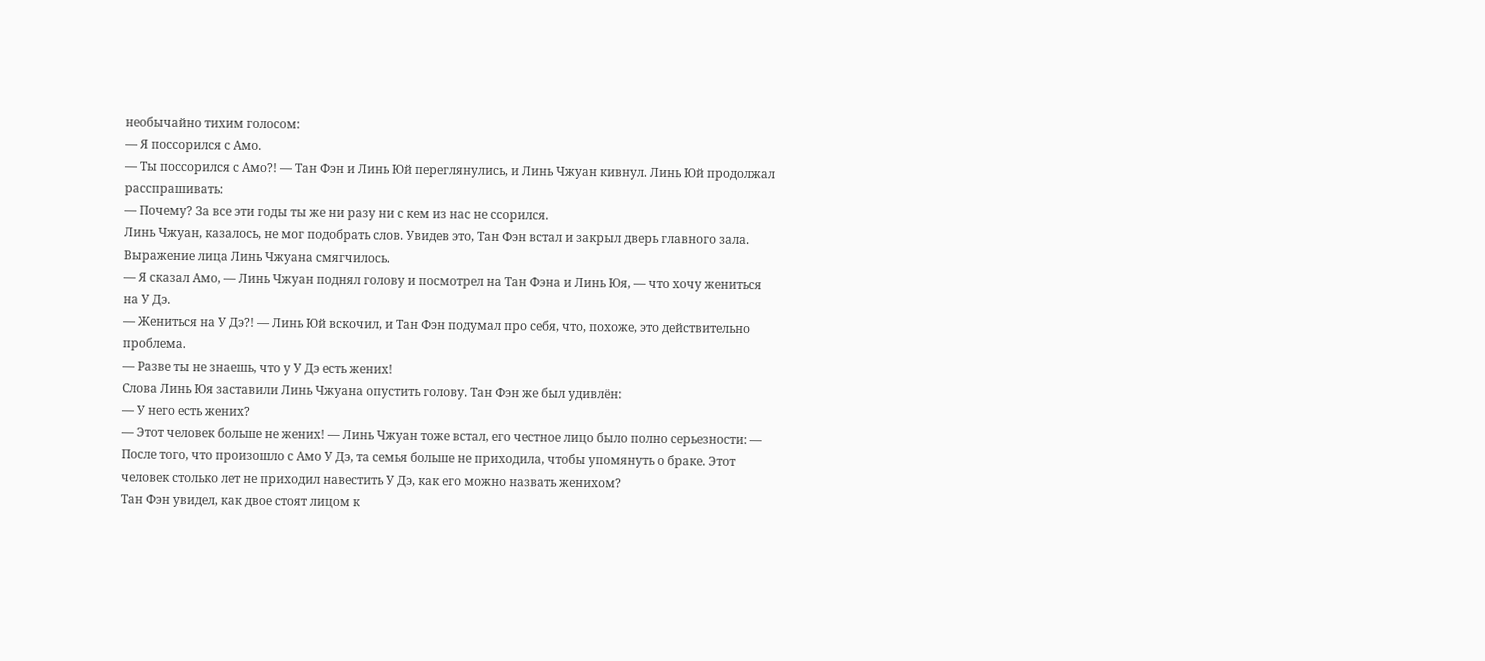необычайно тихим голосом:
— Я поссорился с Амо.
— Ты поссорился с Амо?! — Тан Фэн и Линь Юй переглянулись, и Линь Чжуан кивнул. Линь Юй продолжал расспрашивать:
— Почему? За все эти годы ты же ни разу ни с кем из нас не ссорился.
Линь Чжуан, казалось, не мог подобрать слов. Увидев это, Тан Фэн встал и закрыл дверь главного зала. Выражение лица Линь Чжуана смягчилось.
— Я сказал Амо, — Линь Чжуан поднял голову и посмотрел на Тан Фэна и Линь Юя, — что хочу жениться на У Дэ.
— Жениться на У Дэ?! — Линь Юй вскочил, и Тан Фэн подумал про себя, что, похоже, это действительно проблема.
— Разве ты не знаешь, что у У Дэ есть жених!
Слова Линь Юя заставили Линь Чжуана опустить голову. Тан Фэн же был удивлён:
— У него есть жених?
— Этот человек больше не жених! — Линь Чжуан тоже встал, его честное лицо было полно серьезности: — После того, что произошло с Амо У Дэ, та семья больше не приходила, чтобы упомянуть о браке. Этот человек столько лет не приходил навестить У Дэ, как его можно назвать женихом?
Тан Фэн увидел, как двое стоят лицом к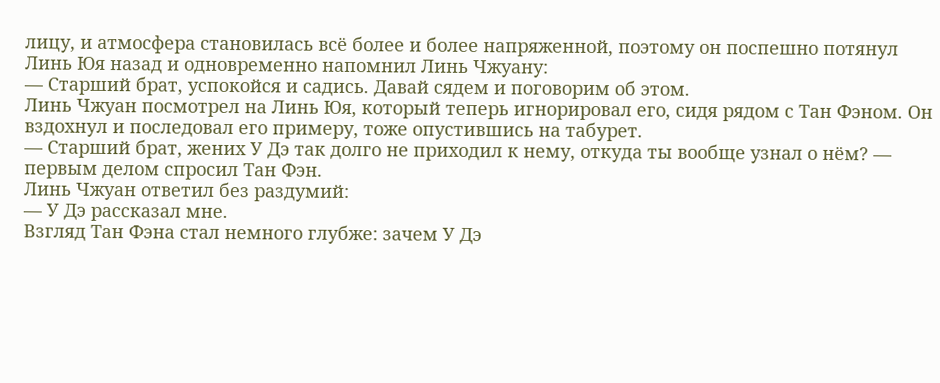лицу, и атмосфера становилась всё более и более напряженной, поэтому он поспешно потянул Линь Юя назад и одновременно напомнил Линь Чжуану:
— Старший брат, успокойся и садись. Давай сядем и поговорим об этом.
Линь Чжуан посмотрел на Линь Юя, который теперь игнорировал его, сидя рядом с Тан Фэном. Он вздохнул и последовал его примеру, тоже опустившись на табурет.
— Старший брат, жених У Дэ так долго не приходил к нему, откуда ты вообще узнал о нём? — первым делом спросил Тан Фэн.
Линь Чжуан ответил без раздумий:
— У Дэ рассказал мне.
Взгляд Тан Фэна стал немного глубже: зачем У Дэ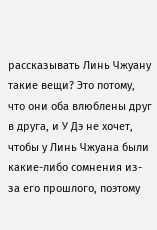рассказывать Линь Чжуану такие вещи? Это потому, что они оба влюблены друг в друга, и У Дэ не хочет, чтобы у Линь Чжуана были какие-либо сомнения из-за его прошлого, поэтому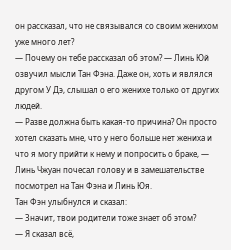он рассказал, что не связывался со своим женихом уже много лет?
— Почему он тебе рассказал об этом? — Линь Юй озвучил мысли Тан Фэна. Даже он, хоть и являлся другом У Дэ, слышал о его женихе только от других людей.
— Разве должна быть какая-то причина? Он просто хотел сказать мне, что у него больше нет жениха и что я могу прийти к нему и попросить о браке, — Линь Чжуан почесал голову и в замешательстве посмотрел на Тан Фэна и Линь Юя.
Тан Фэн улыбнулся и сказал:
— Значит, твои родители тоже знает об этом?
— Я сказал всё,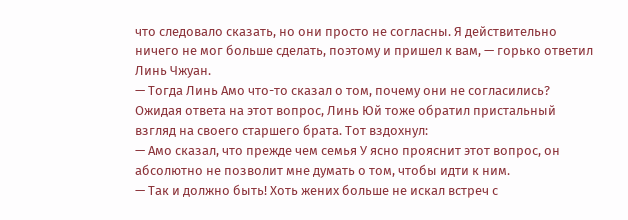что следовало сказать, но они просто не согласны. Я действительно ничего не мог больше сделать, поэтому и пришел к вам, — горько ответил Линь Чжуан.
— Тогда Линь Амо что-то сказал о том, почему они не согласились?
Ожидая ответа на этот вопрос, Линь Юй тоже обратил пристальный взгляд на своего старшего брата. Тот вздохнул:
— Амо сказал, что прежде чем семья У ясно прояснит этот вопрос, он абсолютно не позволит мне думать о том, чтобы идти к ним.
— Так и должно быть! Хоть жених больше не искал встреч с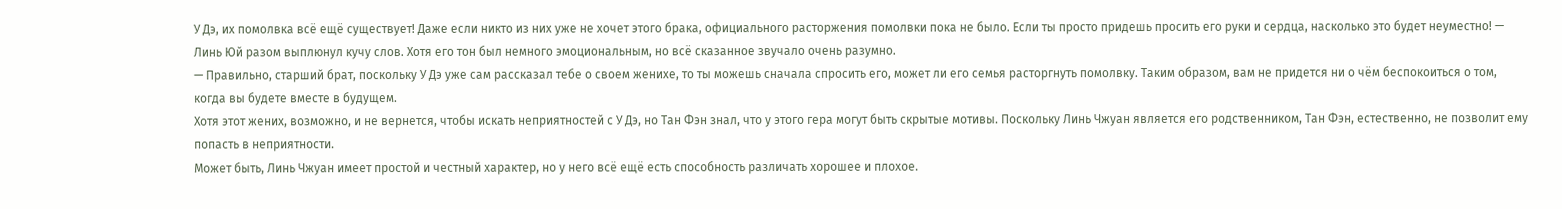У Дэ, их помолвка всё ещё существует! Даже если никто из них уже не хочет этого брака, официального расторжения помолвки пока не было. Если ты просто придешь просить его руки и сердца, насколько это будет неуместно! — Линь Юй разом выплюнул кучу слов. Хотя его тон был немного эмоциональным, но всё сказанное звучало очень разумно.
— Правильно, старший брат, поскольку У Дэ уже сам рассказал тебе о своем женихе, то ты можешь сначала спросить его, может ли его семья расторгнуть помолвку. Таким образом, вам не придется ни о чём беспокоиться о том, когда вы будете вместе в будущем.
Хотя этот жених, возможно, и не вернется, чтобы искать неприятностей с У Дэ, но Тан Фэн знал, что у этого гера могут быть скрытые мотивы. Поскольку Линь Чжуан является его родственником, Тан Фэн, естественно, не позволит ему попасть в неприятности.
Может быть, Линь Чжуан имеет простой и честный характер, но у него всё ещё есть способность различать хорошее и плохое.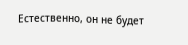Естественно, он не будет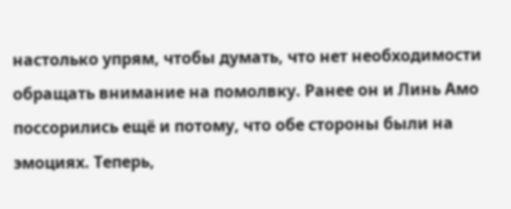настолько упрям, чтобы думать, что нет необходимости обращать внимание на помолвку. Ранее он и Линь Амо поссорились ещё и потому, что обе стороны были на эмоциях. Теперь,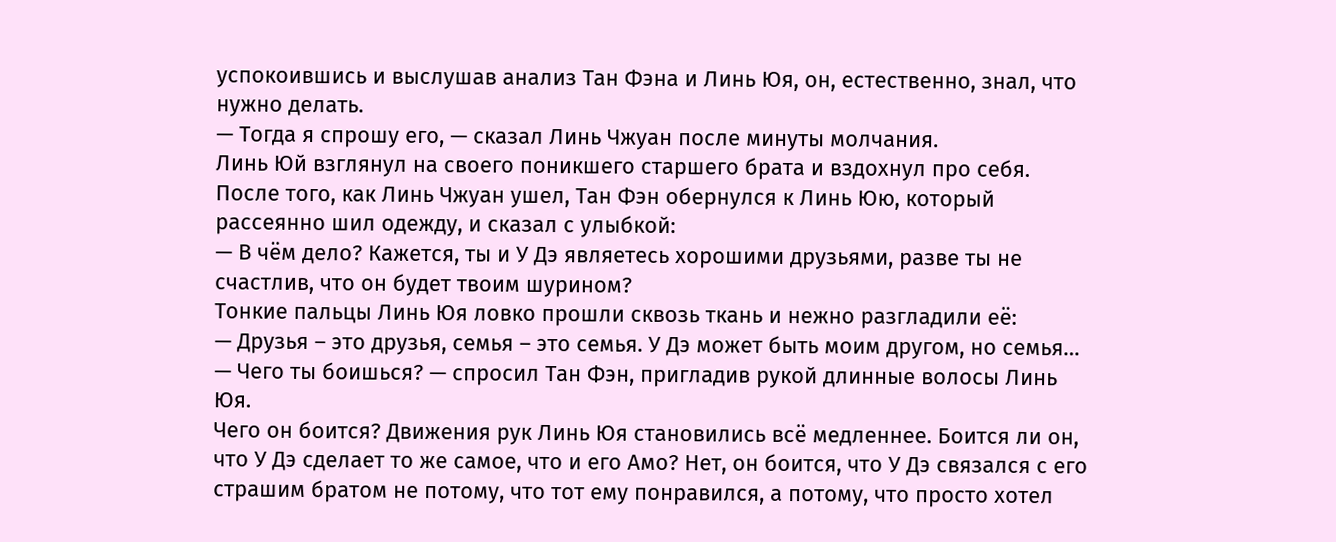успокоившись и выслушав анализ Тан Фэна и Линь Юя, он, естественно, знал, что нужно делать.
— Тогда я спрошу его, — сказал Линь Чжуан после минуты молчания.
Линь Юй взглянул на своего поникшего старшего брата и вздохнул про себя.
После того, как Линь Чжуан ушел, Тан Фэн обернулся к Линь Юю, который рассеянно шил одежду, и сказал с улыбкой:
— В чём дело? Кажется, ты и У Дэ являетесь хорошими друзьями, разве ты не счастлив, что он будет твоим шурином?
Тонкие пальцы Линь Юя ловко прошли сквозь ткань и нежно разгладили её:
— Друзья – это друзья, семья – это семья. У Дэ может быть моим другом, но семья…
— Чего ты боишься? — спросил Тан Фэн, пригладив рукой длинные волосы Линь Юя.
Чего он боится? Движения рук Линь Юя становились всё медленнее. Боится ли он, что У Дэ сделает то же самое, что и его Амо? Нет, он боится, что У Дэ связался с его страшим братом не потому, что тот ему понравился, а потому, что просто хотел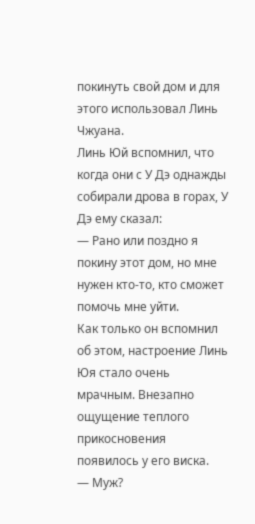покинуть свой дом и для этого использовал Линь Чжуана.
Линь Юй вспомнил, что когда они с У Дэ однажды собирали дрова в горах, У Дэ ему сказал:
— Рано или поздно я покину этот дом, но мне нужен кто-то, кто сможет помочь мне уйти.
Как только он вспомнил об этом, настроение Линь Юя стало очень мрачным. Внезапно ощущение теплого прикосновения появилось у его виска.
— Муж?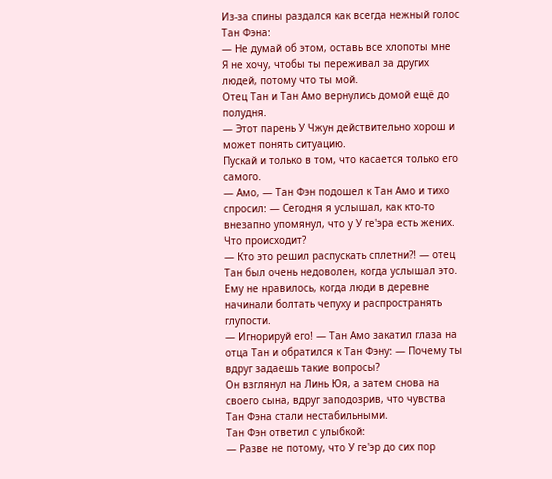Из-за спины раздался как всегда нежный голос Тан Фэна:
— Не думай об этом, оставь все хлопоты мне
Я не хочу, чтобы ты переживал за других людей, потому что ты мой.
Отец Тан и Тан Амо вернулись домой ещё до полудня.
— Этот парень У Чжун действительно хорош и может понять ситуацию.
Пускай и только в том, что касается только его самого.
— Амо, — Тан Фэн подошел к Тан Амо и тихо спросил: — Сегодня я услышал, как кто-то внезапно упомянул, что у У ге'эра есть жених. Что происходит?
— Кто это решил распускать сплетни?! — отец Тан был очень недоволен, когда услышал это. Ему не нравилось, когда люди в деревне начинали болтать чепуху и распространять глупости.
— Игнорируй его! — Тан Амо закатил глаза на отца Тан и обратился к Тан Фэну: — Почему ты вдруг задаешь такие вопросы?
Он взглянул на Линь Юя, а затем снова на своего сына, вдруг заподозрив, что чувства Тан Фэна стали нестабильными.
Тан Фэн ответил с улыбкой:
— Разве не потому, что У ге'эр до сих пор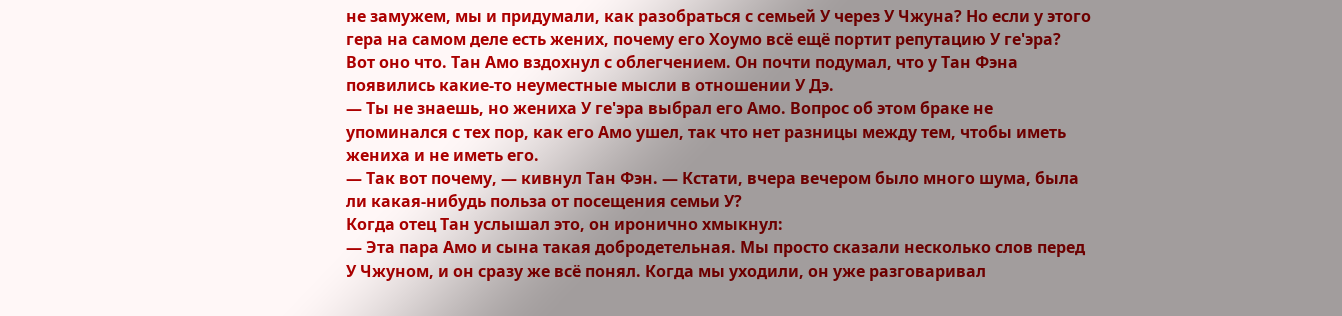не замужем, мы и придумали, как разобраться с семьей У через У Чжуна? Но если у этого гера на самом деле есть жених, почему его Хоумо всё ещё портит репутацию У ге'эра?
Вот оно что. Тан Амо вздохнул с облегчением. Он почти подумал, что у Тан Фэна появились какие-то неуместные мысли в отношении У Дэ.
— Ты не знаешь, но жениха У ге'эра выбрал его Амо. Вопрос об этом браке не упоминался с тех пор, как его Амо ушел, так что нет разницы между тем, чтобы иметь жениха и не иметь его.
— Так вот почему, — кивнул Тан Фэн. — Кстати, вчера вечером было много шума, была ли какая-нибудь польза от посещения семьи У?
Когда отец Тан услышал это, он иронично хмыкнул:
— Эта пара Амо и сына такая добродетельная. Мы просто сказали несколько слов перед У Чжуном, и он сразу же всё понял. Когда мы уходили, он уже разговаривал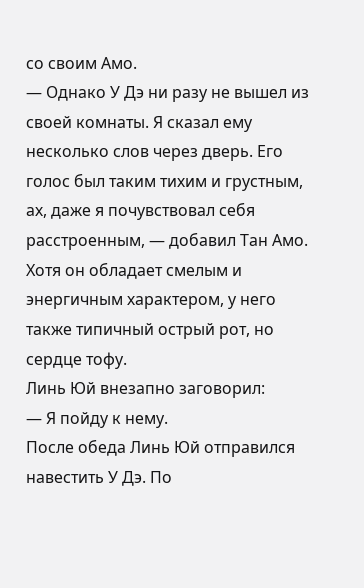со своим Амо.
— Однако У Дэ ни разу не вышел из своей комнаты. Я сказал ему несколько слов через дверь. Его голос был таким тихим и грустным, ах, даже я почувствовал себя расстроенным, — добавил Тан Амо. Хотя он обладает смелым и энергичным характером, у него также типичный острый рот, но сердце тофу.
Линь Юй внезапно заговорил:
— Я пойду к нему.
После обеда Линь Юй отправился навестить У Дэ. По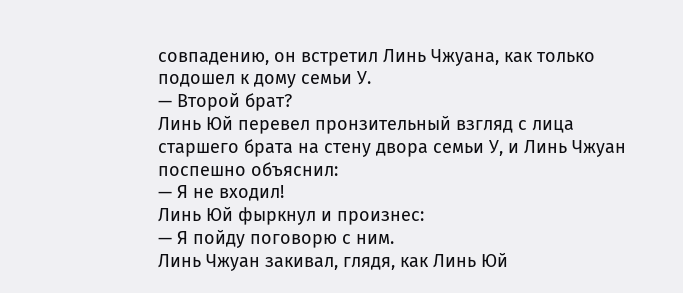совпадению, он встретил Линь Чжуана, как только подошел к дому семьи У.
— Второй брат?
Линь Юй перевел пронзительный взгляд с лица старшего брата на стену двора семьи У, и Линь Чжуан поспешно объяснил:
— Я не входил!
Линь Юй фыркнул и произнес:
— Я пойду поговорю с ним.
Линь Чжуан закивал, глядя, как Линь Юй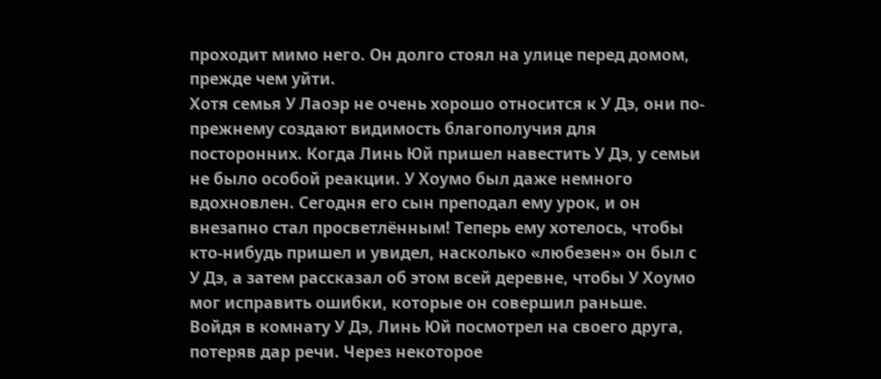проходит мимо него. Он долго стоял на улице перед домом, прежде чем уйти.
Хотя семья У Лаоэр не очень хорошо относится к У Дэ, они по-прежнему создают видимость благополучия для посторонних. Когда Линь Юй пришел навестить У Дэ, у семьи не было особой реакции. У Хоумо был даже немного вдохновлен. Сегодня его сын преподал ему урок, и он внезапно стал просветлённым! Теперь ему хотелось, чтобы кто-нибудь пришел и увидел, насколько «любезен» он был с У Дэ, а затем рассказал об этом всей деревне, чтобы У Хоумо мог исправить ошибки, которые он совершил раньше.
Войдя в комнату У Дэ, Линь Юй посмотрел на своего друга, потеряв дар речи. Через некоторое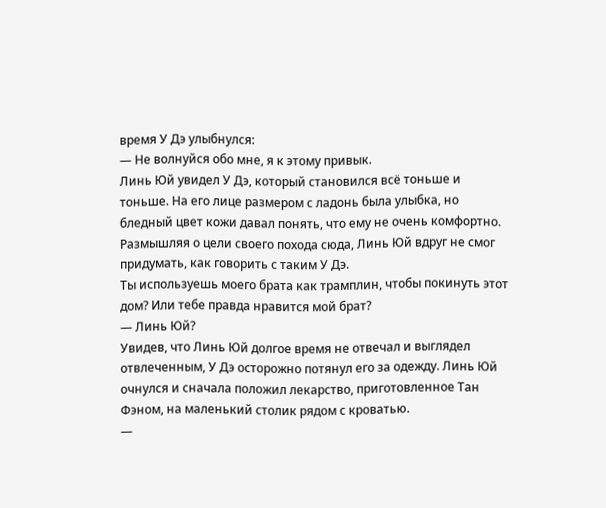время У Дэ улыбнулся:
— Не волнуйся обо мне, я к этому привык.
Линь Юй увидел У Дэ, который становился всё тоньше и тоньше. На его лице размером с ладонь была улыбка, но бледный цвет кожи давал понять, что ему не очень комфортно.
Размышляя о цели своего похода сюда, Линь Юй вдруг не смог придумать, как говорить с таким У Дэ.
Ты используешь моего брата как трамплин, чтобы покинуть этот дом? Или тебе правда нравится мой брат?
— Линь Юй?
Увидев, что Линь Юй долгое время не отвечал и выглядел отвлеченным, У Дэ осторожно потянул его за одежду. Линь Юй очнулся и сначала положил лекарство, приготовленное Тан Фэном, на маленький столик рядом с кроватью.
—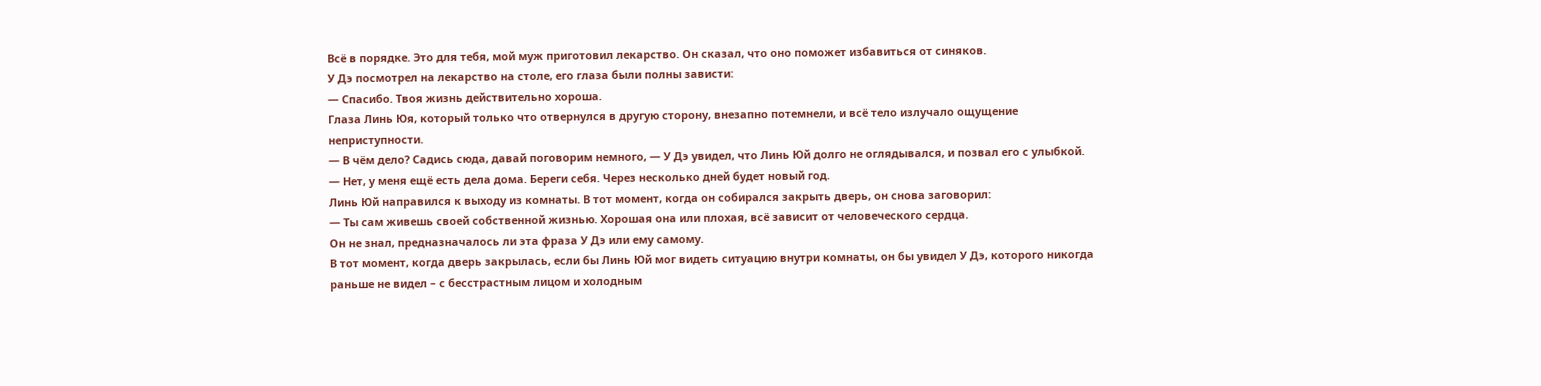Всё в порядке. Это для тебя, мой муж приготовил лекарство. Он сказал, что оно поможет избавиться от синяков.
У Дэ посмотрел на лекарство на столе, его глаза были полны зависти:
— Спасибо. Твоя жизнь действительно хороша.
Глаза Линь Юя, который только что отвернулся в другую сторону, внезапно потемнели, и всё тело излучало ощущение неприступности.
— В чём дело? Садись сюда, давай поговорим немного, — У Дэ увидел, что Линь Юй долго не оглядывался, и позвал его с улыбкой.
— Нет, у меня ещё есть дела дома. Береги себя. Через несколько дней будет новый год.
Линь Юй направился к выходу из комнаты. В тот момент, когда он собирался закрыть дверь, он снова заговорил:
— Ты сам живешь своей собственной жизнью. Хорошая она или плохая, всё зависит от человеческого сердца.
Он не знал, предназначалось ли эта фраза У Дэ или ему самому.
В тот момент, когда дверь закрылась, если бы Линь Юй мог видеть ситуацию внутри комнаты, он бы увидел У Дэ, которого никогда раньше не видел – с бесстрастным лицом и холодным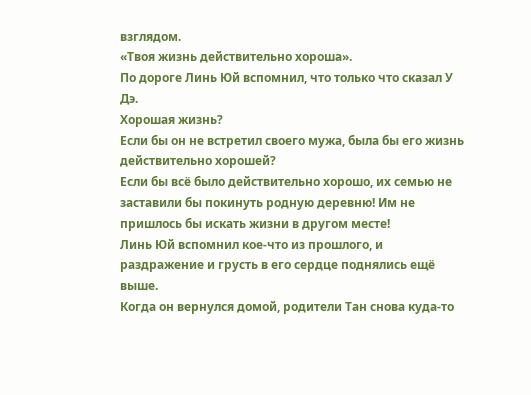взглядом.
«Твоя жизнь действительно хороша».
По дороге Линь Юй вспомнил, что только что сказал У Дэ.
Хорошая жизнь?
Если бы он не встретил своего мужа, была бы его жизнь действительно хорошей?
Если бы всё было действительно хорошо, их семью не заставили бы покинуть родную деревню! Им не пришлось бы искать жизни в другом месте!
Линь Юй вспомнил кое-что из прошлого, и раздражение и грусть в его сердце поднялись ещё выше.
Когда он вернулся домой, родители Тан снова куда-то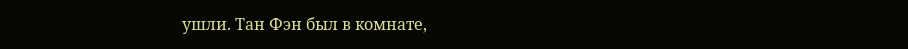ушли. Тан Фэн был в комнате,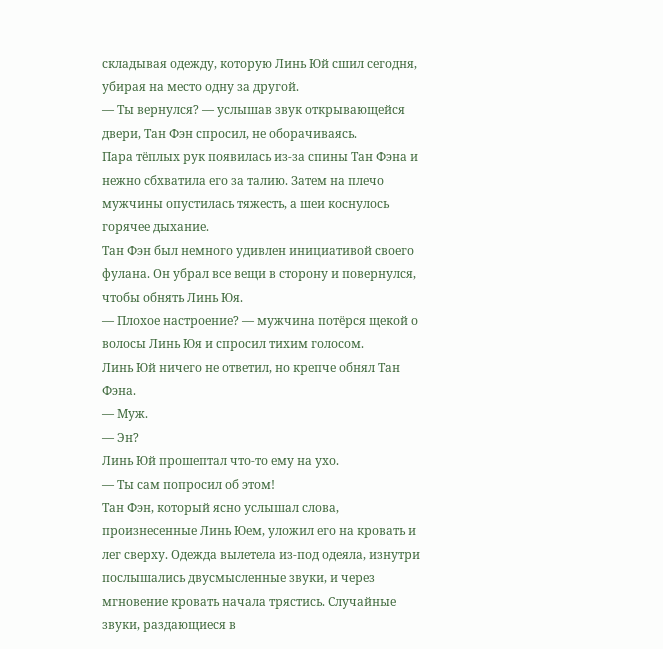складывая одежду, которую Линь Юй сшил сегодня, убирая на место одну за другой.
— Ты вернулся? — услышав звук открывающейся двери, Тан Фэн спросил, не оборачиваясь.
Пара тёплых рук появилась из-за спины Тан Фэна и нежно сбхватила его за талию. Затем на плечо мужчины опустилась тяжесть, а шеи коснулось горячее дыхание.
Тан Фэн был немного удивлен инициативой своего фулана. Он убрал все вещи в сторону и повернулся, чтобы обнять Линь Юя.
— Плохое настроение? — мужчина потёрся щекой о волосы Линь Юя и спросил тихим голосом.
Линь Юй ничего не ответил, но крепче обнял Тан Фэна.
— Муж.
— Эн?
Линь Юй прошептал что-то ему на ухо.
— Ты сам попросил об этом!
Тан Фэн, который ясно услышал слова, произнесенные Линь Юем, уложил его на кровать и лег сверху. Одежда вылетела из-под одеяла, изнутри послышались двусмысленные звуки, и через мгновение кровать начала трястись. Случайные звуки, раздающиеся в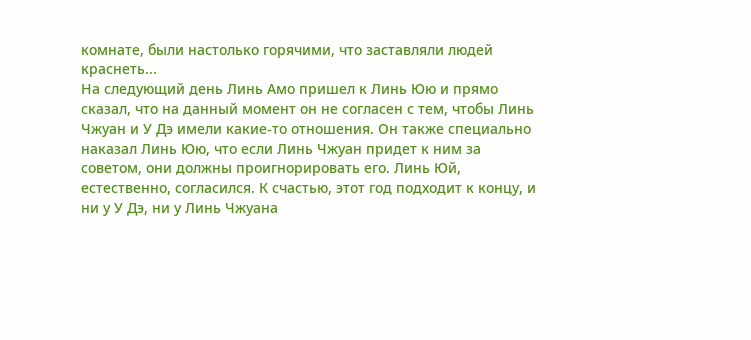комнате, были настолько горячими, что заставляли людей краснеть...
На следующий день Линь Амо пришел к Линь Юю и прямо сказал, что на данный момент он не согласен с тем, чтобы Линь Чжуан и У Дэ имели какие-то отношения. Он также специально наказал Линь Юю, что если Линь Чжуан придет к ним за советом, они должны проигнорировать его. Линь Юй, естественно, согласился. К счастью, этот год подходит к концу, и ни у У Дэ, ни у Линь Чжуана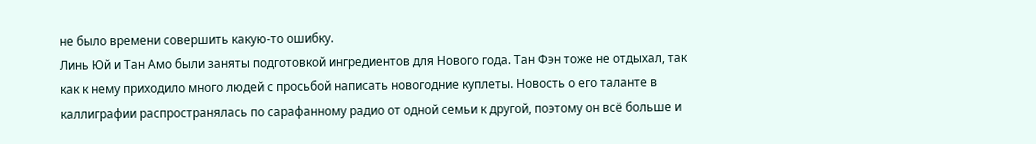не было времени совершить какую-то ошибку.
Линь Юй и Тан Амо были заняты подготовкой ингредиентов для Нового года. Тан Фэн тоже не отдыхал, так как к нему приходило много людей с просьбой написать новогодние куплеты. Новость о его таланте в каллиграфии распространялась по сарафанному радио от одной семьи к другой, поэтому он всё больше и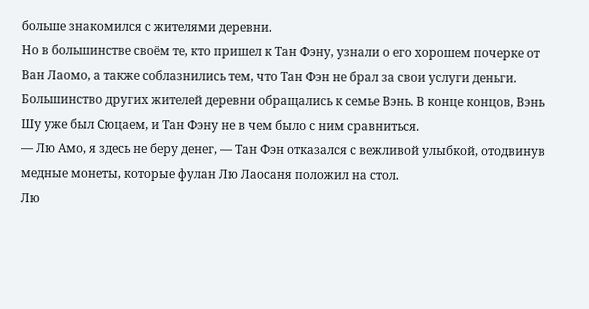больше знакомился с жителями деревни.
Но в большинстве своём те, кто пришел к Тан Фэну, узнали о его хорошем почерке от Ван Лаомо, а также соблазнились тем, что Тан Фэн не брал за свои услуги деньги. Большинство других жителей деревни обращались к семье Вэнь. В конце концов, Вэнь Шу уже был Сюцаем, и Тан Фэну не в чем было с ним сравниться.
— Лю Амо, я здесь не беру денег, — Тан Фэн отказался с вежливой улыбкой, отодвинув медные монеты, которые фулан Лю Лаосаня положил на стол.
Лю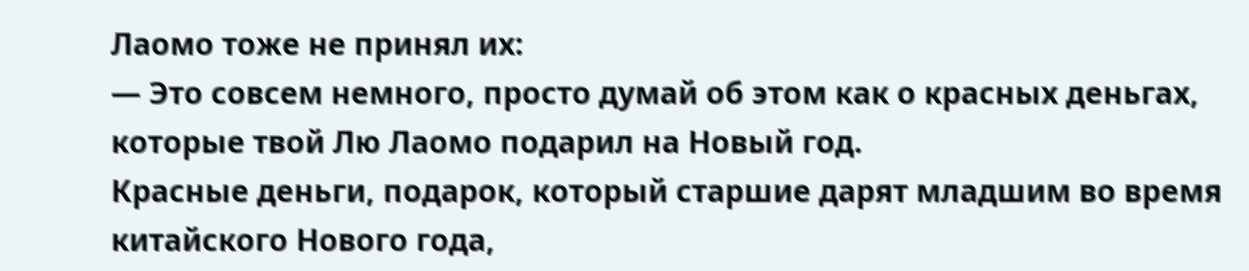Лаомо тоже не принял их:
— Это совсем немного, просто думай об этом как о красных деньгах, которые твой Лю Лаомо подарил на Новый год.
Красные деньги, подарок, который старшие дарят младшим во время китайского Нового года,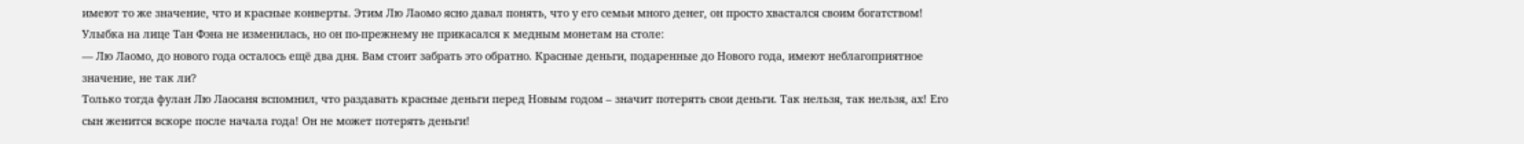имеют то же значение, что и красные конверты. Этим Лю Лаомо ясно давал понять, что у его семьи много денег, он просто хвастался своим богатством!
Улыбка на лице Тан Фэна не изменилась, но он по-прежнему не прикасался к медным монетам на столе:
— Лю Лаомо, до нового года осталось ещё два дня. Вам стоит забрать это обратно. Красные деньги, подаренные до Нового года, имеют неблагоприятное значение, не так ли?
Только тогда фулан Лю Лаосаня вспомнил, что раздавать красные деньги перед Новым годом – значит потерять свои деньги. Так нельзя, так нельзя, ах! Его сын женится вскоре после начала года! Он не может потерять деньги!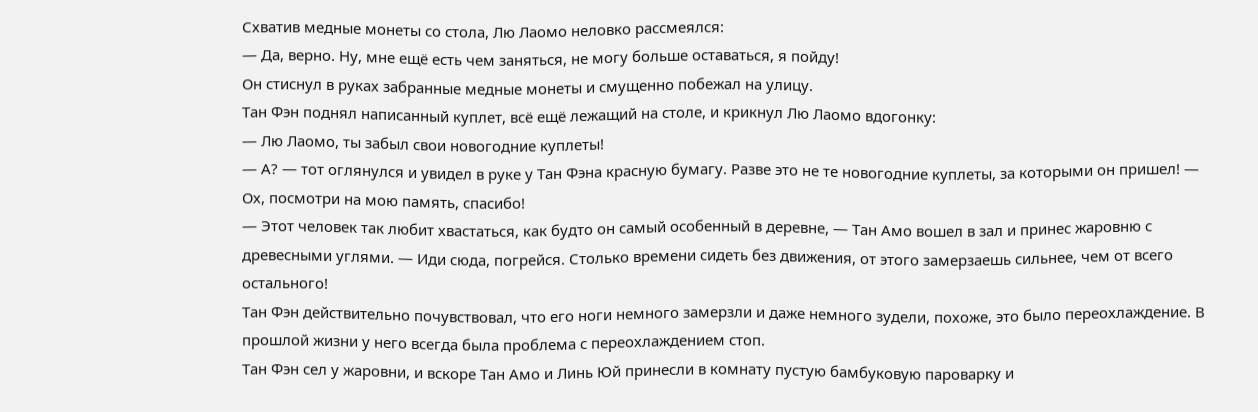Схватив медные монеты со стола, Лю Лаомо неловко рассмеялся:
— Да, верно. Ну, мне ещё есть чем заняться, не могу больше оставаться, я пойду!
Он стиснул в руках забранные медные монеты и смущенно побежал на улицу.
Тан Фэн поднял написанный куплет, всё ещё лежащий на столе, и крикнул Лю Лаомо вдогонку:
— Лю Лаомо, ты забыл свои новогодние куплеты!
— А? — тот оглянулся и увидел в руке у Тан Фэна красную бумагу. Разве это не те новогодние куплеты, за которыми он пришел! — Ох, посмотри на мою память, спасибо!
— Этот человек так любит хвастаться, как будто он самый особенный в деревне, — Тан Амо вошел в зал и принес жаровню с древесными углями. — Иди сюда, погрейся. Столько времени сидеть без движения, от этого замерзаешь сильнее, чем от всего остального!
Тан Фэн действительно почувствовал, что его ноги немного замерзли и даже немного зудели, похоже, это было переохлаждение. В прошлой жизни у него всегда была проблема с переохлаждением стоп.
Тан Фэн сел у жаровни, и вскоре Тан Амо и Линь Юй принесли в комнату пустую бамбуковую пароварку и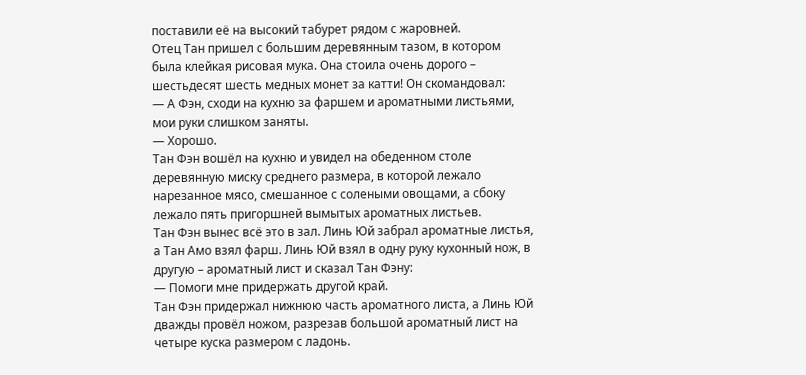поставили её на высокий табурет рядом с жаровней.
Отец Тан пришел с большим деревянным тазом, в котором была клейкая рисовая мука. Она стоила очень дорого – шестьдесят шесть медных монет за катти! Он скомандовал:
— А Фэн, сходи на кухню за фаршем и ароматными листьями, мои руки слишком заняты.
— Хорошо.
Тан Фэн вошёл на кухню и увидел на обеденном столе деревянную миску среднего размера, в которой лежало нарезанное мясо, смешанное с солеными овощами, а сбоку лежало пять пригоршней вымытых ароматных листьев.
Тан Фэн вынес всё это в зал. Линь Юй забрал ароматные листья, а Тан Амо взял фарш. Линь Юй взял в одну руку кухонный нож, в другую – ароматный лист и сказал Тан Фэну:
— Помоги мне придержать другой край.
Тан Фэн придержал нижнюю часть ароматного листа, а Линь Юй дважды провёл ножом, разрезав большой ароматный лист на четыре куска размером с ладонь.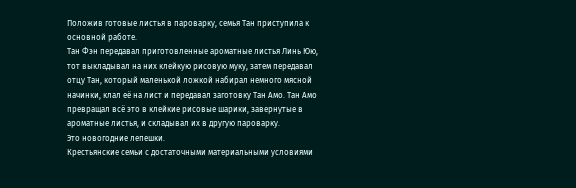Положив готовые листья в пароварку, семья Тан приступила к основной работе.
Тан Фэн передавал приготовленные ароматные листья Линь Юю, тот выкладывал на них клейкую рисовую муку, затем передавал отцу Тан, который маленькой ложкой набирал немного мясной начинки, клал её на лист и передавал заготовку Тан Амо. Тан Амо превращал всё это в клейкие рисовые шарики, завернутые в ароматные листья, и складывал их в другую пароварку.
Это новогодние лепешки.
Крестьянские семьи с достаточными материальными условиями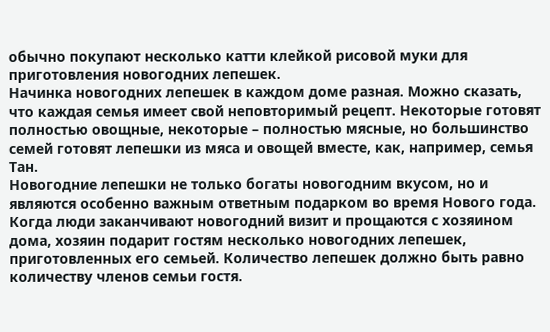обычно покупают несколько катти клейкой рисовой муки для приготовления новогодних лепешек.
Начинка новогодних лепешек в каждом доме разная. Можно сказать, что каждая семья имеет свой неповторимый рецепт. Некоторые готовят полностью овощные, некоторые – полностью мясные, но большинство семей готовят лепешки из мяса и овощей вместе, как, например, семья Тан.
Новогодние лепешки не только богаты новогодним вкусом, но и являются особенно важным ответным подарком во время Нового года. Когда люди заканчивают новогодний визит и прощаются с хозяином дома, хозяин подарит гостям несколько новогодних лепешек, приготовленных его семьей. Количество лепешек должно быть равно количеству членов семьи гостя.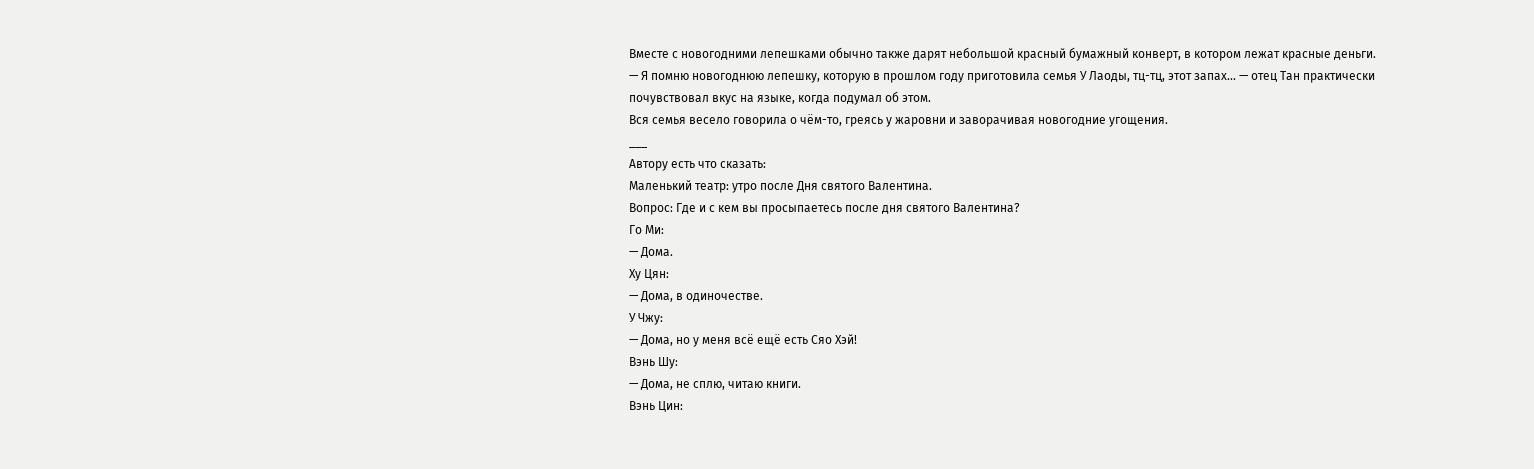Вместе с новогодними лепешками обычно также дарят небольшой красный бумажный конверт, в котором лежат красные деньги.
— Я помню новогоднюю лепешку, которую в прошлом году приготовила семья У Лаоды, тц-тц, этот запах... — отец Тан практически почувствовал вкус на языке, когда подумал об этом.
Вся семья весело говорила о чём-то, греясь у жаровни и заворачивая новогодние угощения.
___
Автору есть что сказать:
Маленький театр: утро после Дня святого Валентина.
Вопрос: Где и с кем вы просыпаетесь после дня святого Валентина?
Го Ми:
— Дома.
Ху Цян:
— Дома, в одиночестве.
У Чжу:
— Дома, но у меня всё ещё есть Сяо Хэй!
Вэнь Шу:
— Дома, не сплю, читаю книги.
Вэнь Цин: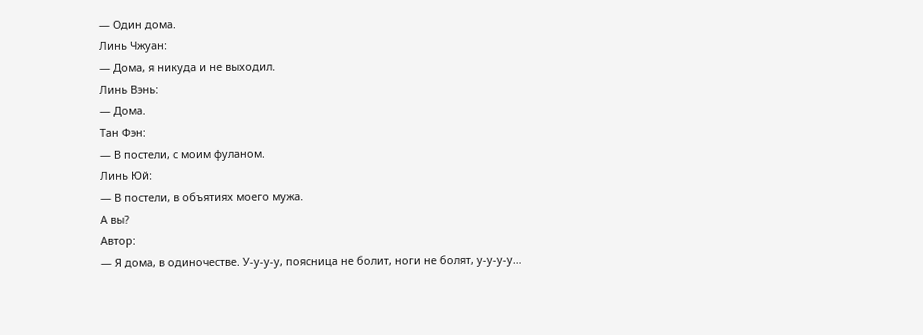— Один дома.
Линь Чжуан:
— Дома, я никуда и не выходил.
Линь Вэнь:
— Дома.
Тан Фэн:
— В постели, с моим фуланом.
Линь Юй:
— В постели, в объятиях моего мужа.
А вы?
Автор:
— Я дома, в одиночестве. У-у-у-у, поясница не болит, ноги не болят, у-у-у-у…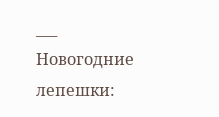___
Новогодние лепешки: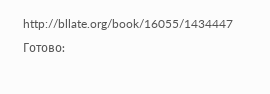http://bllate.org/book/16055/1434447
Готово: